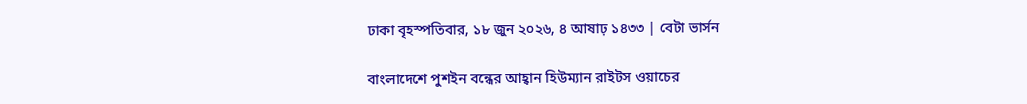ঢাকা বৃহস্পতিবার, ১৮ জুন ২০২৬, ৪ আষাঢ় ১৪৩৩ | বেটা ভার্সন

বাংলাদেশে পুশইন বন্ধের আহ্বান হিউম্যান রাইটস ওয়াচের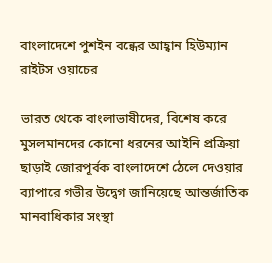বাংলাদেশে পুশইন বন্ধের আহ্বান হিউম্যান রাইটস ওয়াচের

ভারত থেকে বাংলাভাষীদের, বিশেষ করে মুসলমানদের কোনো ধরনের আইনি প্রক্রিয়া ছাড়াই জোরপূর্বক বাংলাদেশে ঠেলে দেওয়ার ব্যাপারে গভীর উদ্বেগ জানিয়েছে আন্তর্জাতিক মানবাধিকার সংস্থা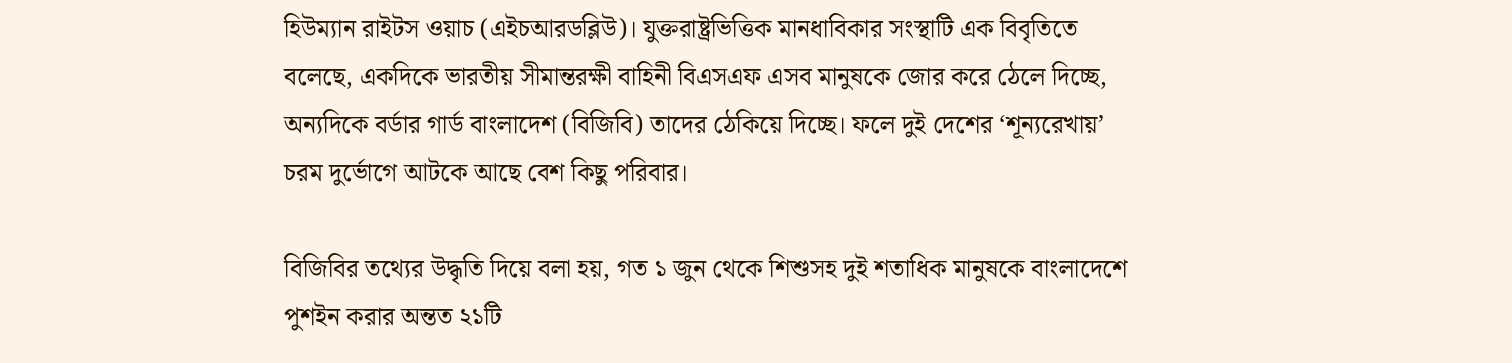হিউম্যান রাইটস ওয়াচ (এইচআরডব্লিউ)। যুক্তরাষ্ট্রভিত্তিক মানধাবিকার সংস্থাটি এক বিবৃতিতে বলেছে, একদিকে ভারতীয় সীমান্তরক্ষী বাহিনী বিএসএফ এসব মানুষকে জোর করে ঠেলে দিচ্ছে, অন্যদিকে বর্ডার গার্ড বাংলাদেশ (বিজিবি) তাদের ঠেকিয়ে দিচ্ছে। ফলে দুই দেশের ‘শূন্যরেখায়’ চরম দুর্ভোগে আটকে আছে বেশ কিছু পরিবার।

বিজিবির তথ্যের উদ্ধৃতি দিয়ে বলা হয়, গত ১ জুন থেকে শিশুসহ দুই শতাধিক মানুষকে বাংলাদেশে পুশইন করার অন্তত ২১টি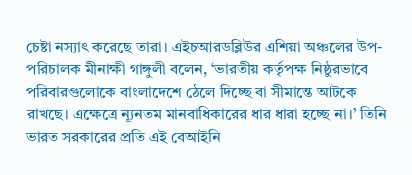চেষ্টা নস্যাৎ করেছে তারা। এইচআরডব্লিউর এশিয়া অঞ্চলের উপ-পরিচালক মীনাক্ষী গাঙ্গুলী বলেন, ‘ভারতীয় কর্তৃপক্ষ নিষ্ঠুরভাবে পরিবারগুলোকে বাংলাদেশে ঠেলে দিচ্ছে বা সীমান্তে আটকে রাখছে। এক্ষেত্রে ন্যূনতম মানবাধিকারের ধার ধারা হচ্ছে না।’ তিনি ভারত সরকারের প্রতি এই বেআইনি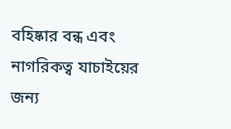বহিষ্কার বন্ধ এবং নাগরিকত্ব যাচাইয়ের জন্য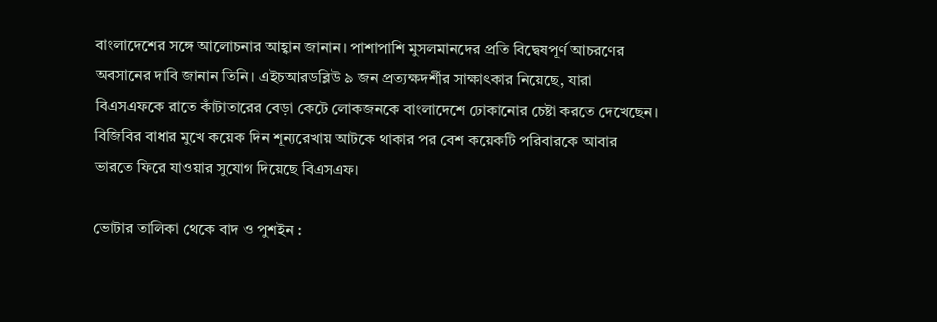বাংলাদেশের সঙ্গে আলোচনার আহ্বান জানান। পাশাপাশি মুসলমানদের প্রতি বিদ্বেষপূর্ণ আচরণের অবসানের দাবি জানান তিনি। এইচআরডব্লিউ ৯ জন প্রত্যক্ষদর্শীর সাক্ষাৎকার নিয়েছে, যারা বিএসএফকে রাতে কাঁটাতারের বেড়া কেটে লোকজনকে বাংলাদেশে ঢোকানোর চেষ্টা করতে দেখেছেন। বিজিবির বাধার মুখে কয়েক দিন শূন্যরেখায় আটকে থাকার পর বেশ কয়েকটি পরিবারকে আবার ভারতে ফিরে যাওয়ার সুযোগ দিয়েছে বিএসএফ।

ভোটার তালিকা থেকে বাদ ও পুশইন :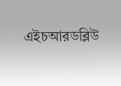এইচআরডব্লিউ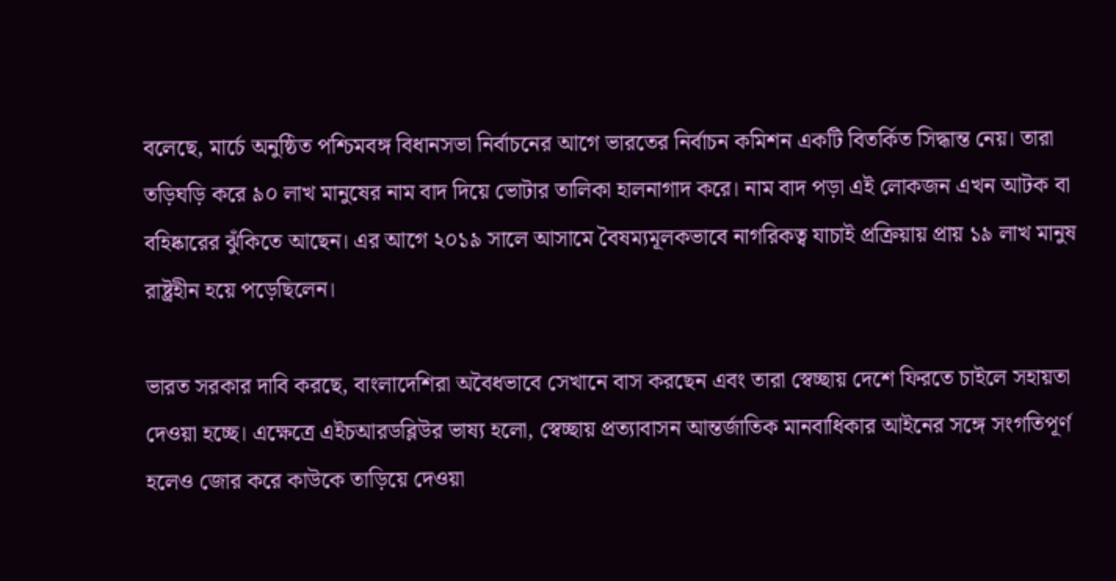বলেছে, মার্চে অনুষ্ঠিত পশ্চিমবঙ্গ বিধানসভা নির্বাচনের আগে ভারতের নির্বাচন কমিশন একটি বিতর্কিত সিদ্ধান্ত নেয়। তারা তড়িঘড়ি করে ৯০ লাখ মানুষের নাম বাদ দিয়ে ভোটার তালিকা হালনাগাদ করে। নাম বাদ পড়া এই লোকজন এখন আটক বা বহিষ্কারের ঝুঁকিতে আছেন। এর আগে ২০১৯ সালে আসামে বৈষম্যমূলকভাবে নাগরিকত্ব যাচাই প্রক্রিয়ায় প্রায় ১৯ লাখ মানুষ রাষ্ট্রহীন হয়ে পড়েছিলেন।

ভারত সরকার দাবি করছে, বাংলাদেশিরা অবৈধভাবে সেখানে বাস করছেন এবং তারা স্বেচ্ছায় দেশে ফিরতে চাইলে সহায়তা দেওয়া হচ্ছে। এক্ষেত্রে এইচআরডব্লিউর ভাষ্য হলো, স্বেচ্ছায় প্রত্যাবাসন আন্তর্জাতিক মানবাধিকার আইনের সঙ্গে সংগতিপূর্ণ হলেও জোর করে কাউকে তাড়িয়ে দেওয়া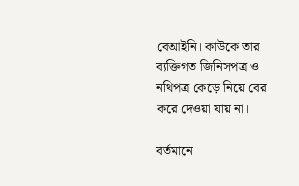বেআইনি। কাউকে তার ব্যক্তিগত জিনিসপত্র ও নথিপত্র কেড়ে নিয়ে বের করে দেওয়া যায় না।

বর্তমানে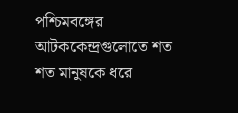পশ্চিমবঙ্গের আটককেন্দ্রগুলোতে শত শত মানুষকে ধরে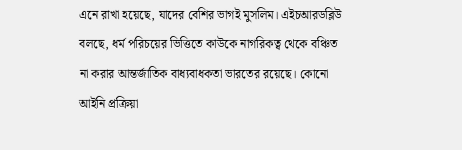এনে রাখা হয়েছে, যাদের বেশির ভাগই মুসলিম। এইচআরডব্লিউ বলছে, ধর্ম পরিচয়ের ভিত্তিতে কাউকে নাগরিকত্ব থেকে বঞ্চিত না করার আন্তর্জাতিক বাধ্যবাধকতা ভারতের রয়েছে। কোনো আইনি প্রক্রিয়া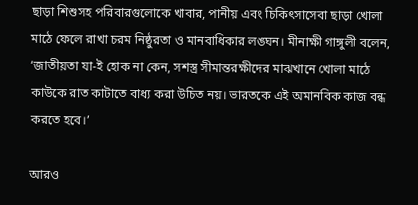ছাড়া শিশুসহ পরিবারগুলোকে খাবার, পানীয় এবং চিকিৎসাসেবা ছাড়া খোলা মাঠে ফেলে রাখা চরম নিষ্ঠুরতা ও মানবাধিকার লঙ্ঘন। মীনাক্ষী গাঙ্গুলী বলেন, ‘জাতীয়তা যা-ই হোক না কেন, সশস্ত্র সীমান্তরক্ষীদের মাঝখানে খোলা মাঠে কাউকে রাত কাটাতে বাধ্য করা উচিত নয়। ভারতকে এই অমানবিক কাজ বন্ধ করতে হবে।’

আরও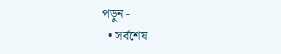পড়ুন -
  • সর্বশেষ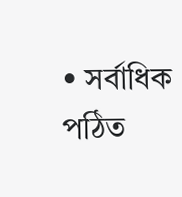• সর্বাধিক পঠিত